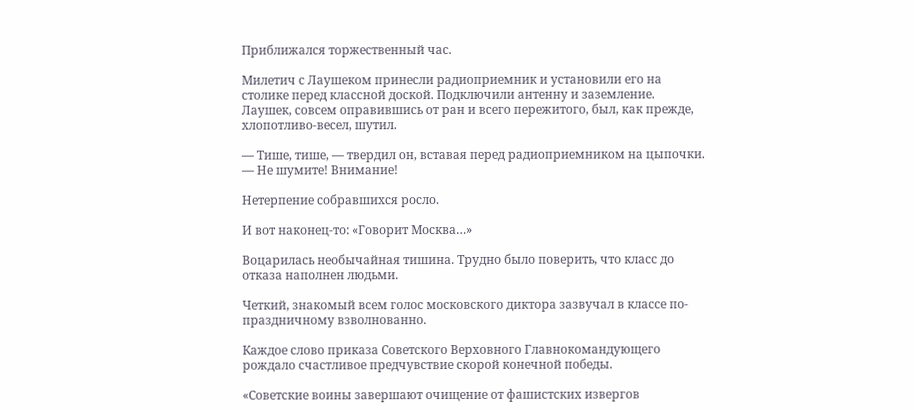Приближался торжественный час.

Милетич с Лаушеком принесли радиоприемник и установили его на столике перед классной доской. Подключили антенну и заземление. Лаушек, совсем оправившись от ран и всего пережитого, был, как прежде, хлопотливо-весел, шутил.

— Тише, тише, — твердил он, вставая перед радиоприемником на цыпочки. — Не шумите! Внимание!

Нетерпение собравшихся росло.

И вот наконец-то: «Говорит Москва…»

Воцарилась необычайная тишина. Трудно было поверить, что класс до отказа наполнен людьми.

Четкий, знакомый всем голос московского диктора зазвучал в классе по-праздничному взволнованно.

Каждое слово приказа Советского Верховного Главнокомандующего рождало счастливое предчувствие скорой конечной победы.

«Советские воины завершают очищение от фашистских извергов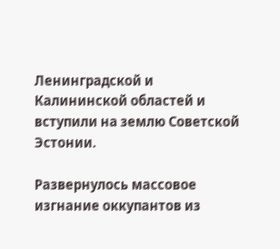Ленинградской и Калининской областей и вступили на землю Советской Эстонии.

Развернулось массовое изгнание оккупантов из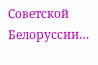Советской Белоруссии…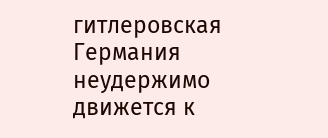гитлеровская Германия неудержимо движется к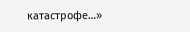катастрофе…»